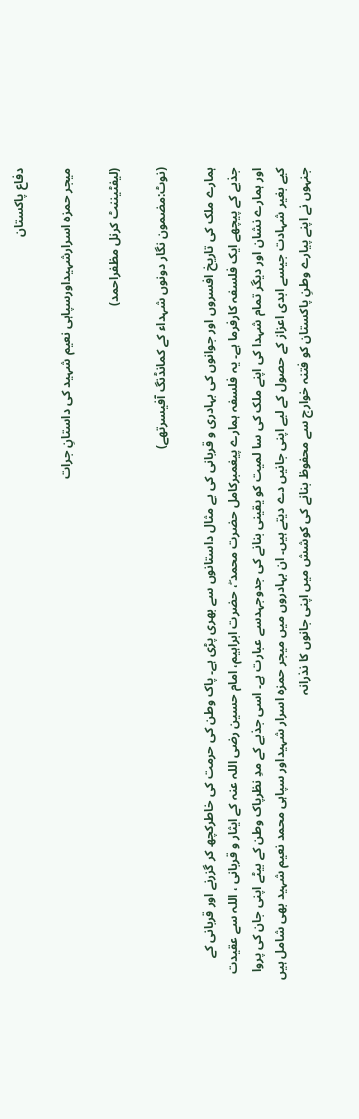دفاع پاکستان

میجر حمزہ اسرارشہیداورسپاہی نعیم شہید کی داستانِ جرات

(لیفٹیننٹ کرنل مظفراحمد)

(نوٹ:مضمون نگار دونوں شہداء کے کمانڈنگ آفیسرتھے)

ہمارے ملک کی تاریخ افسروں اور جوانوں کی بہادری و قربانی کی بے مثال داستانوں سے بھری پڑی ہے۔ پاک وطن کی حرمت کی خاطرکچھ کر گزرنے اور قربانی کے جذبے کے پیچھے ایک فلسفہ کارفرما ہے۔ یہ فلسفہ ہمارے پیغمبرکامل حضرت محمد ۖ، حضرت ابراہیم، امام حسین رضی اللہ عنہ کے ایثار و قربانی ، اللہ سے عقیدت اور ہمارے نشان اور دیگر تمام شہدا کی اپنے ملک کی سا لمیت کو یقینی بنانے کی جدوجہدسے عبارت ہے۔ اسی جذبے کے مدِ نظرپاک وطن کے بیٹے اپنی جان کی پروا کیے بغیر شہادت جیسے ابدی اعزاز کے حصول کے لیے اپنی جانیں دے دیتے ہیں۔ ان بہادروں میں میجر حمزہ اسرار شہیداور سپاہی محمد نعیم شہید بھی شامل ہیں جنہوں نے اپنے پیارے وطنِ پاکستان کو فتنہ خوارج سے محفوظ بنانے کی کوشش میں اپنی جانوں کا نذرانہ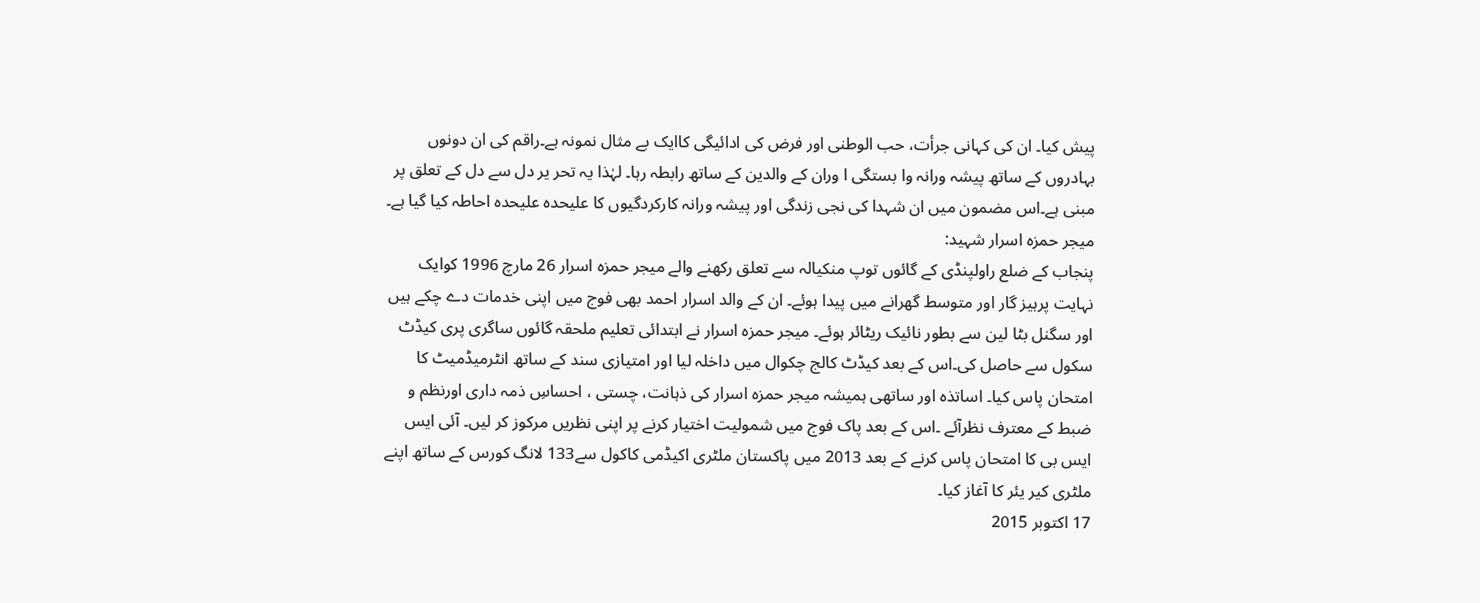پیش کیا۔ ان کی کہانی جرأت، حب الوطنی اور فرض کی ادائیگی کاایک بے مثال نمونہ ہے۔راقم کی ان دونوں بہادروں کے ساتھ پیشہ ورانہ وا بستگی ا وران کے والدین کے ساتھ رابطہ رہا۔ لہٰذا یہ تحر یر دل سے دل کے تعلق پر مبنی ہے۔اس مضمون میں ان شہدا کی نجی زندگی اور پیشہ ورانہ کارکردگیوں کا علیحدہ علیحدہ احاطہ کیا گیا ہے۔
میجر حمزہ اسرار شہید:
پنجاب کے ضلع راولپنڈی کے گائوں توپ منکیالہ سے تعلق رکھنے والے میجر حمزہ اسرار 26 مارچ 1996 کوایک نہایت پرہیز گار اور متوسط گھرانے میں پیدا ہوئے۔ ان کے والد اسرار احمد بھی فوج میں اپنی خدمات دے چکے ہیں اور سگنل بٹا لین سے بطور نائیک ریٹائر ہوئے۔ میجر حمزہ اسرار نے ابتدائی تعلیم ملحقہ گائوں ساگری پری کیڈٹ سکول سے حاصل کی۔اس کے بعد کیڈٹ کالج چکوال میں داخلہ لیا اور امتیازی سند کے ساتھ انٹرمیڈمیٹ کا امتحان پاس کیا۔ اساتذہ اور ساتھی ہمیشہ میجر حمزہ اسرار کی ذہانت، چستی ، احساسِ ذمہ داری اورنظم و ضبط کے معترف نظرآئے ۔اس کے بعد پاک فوج میں شمولیت اختیار کرنے پر اپنی نظریں مرکوز کر لیں۔ آئی ایس ایس بی کا امتحان پاس کرنے کے بعد 2013 میں پاکستان ملٹری اکیڈمی کاکول سے133 لانگ کورس کے ساتھ اپنے ملٹری کیر یئر کا آغاز کیا۔
17 اکتوبر 2015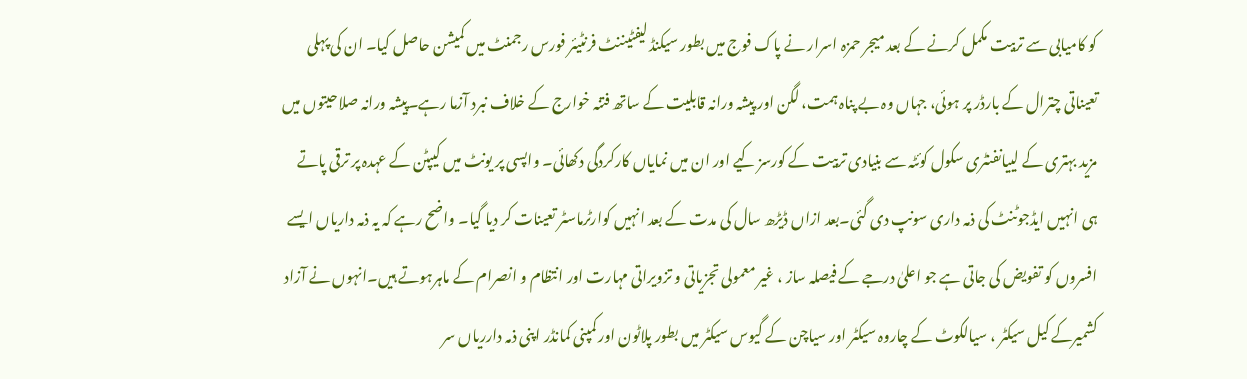کو کامیابی سے تربیت مکمل کرنے کے بعد میجر حمزہ اسرار نے پاک فوج میں بطور سیکنڈ لیفٹیننٹ فرنٹیئر فورس رجمنٹ میں کمیشن حاصل کیا۔ ان کی پہلی تعیناتی چترال کے بارڈر پر ہوئی، جہاں وہ بے پناہ ہمت، لگن اور پیشہ ورانہ قابلیت کے ساتھ فتنہ خوارج کے خلاف نبرد آزما رہے۔پیشہ ورانہ صلاحیتوں میں مزید بہتری کے لییانفنٹری سکول کوئٹہ سے بنیادی تربیت کے کورسز کیے اور ان میں نمایاں کارکردگی دکھائی۔ واپسی پر یونٹ میں کیپٹن کے عہدہ پر ترقی پاتے ہی انہیں ایڈجوٹنٹ کی ذمہ داری سونپ دی گئی۔بعد ازاں ڈیڑھ سال کی مدت کے بعد انہیں کوارٹرماسٹر تعینات کر دیا گیا۔ واضح رہے کہ یہ ذمہ داریاں ایسے افسروں کو تفویض کی جاتی ہے جو اعلیٰ درجے کے فیصلہ ساز ، غیر معمولی تجزیاتی و تزویراتی مہارت اور انتظام و انصرام کے ماہرہوتے ہیں۔انہوں نے آزاد کشمیرکے کیل سیکٹر ، سیالکوٹ کے چاروہ سیکٹر اور سیاچن کے گیوس سیکٹر میں بطور پلاٹون اور کمپنی کمانڈر اپنی ذمہ دارریاں سر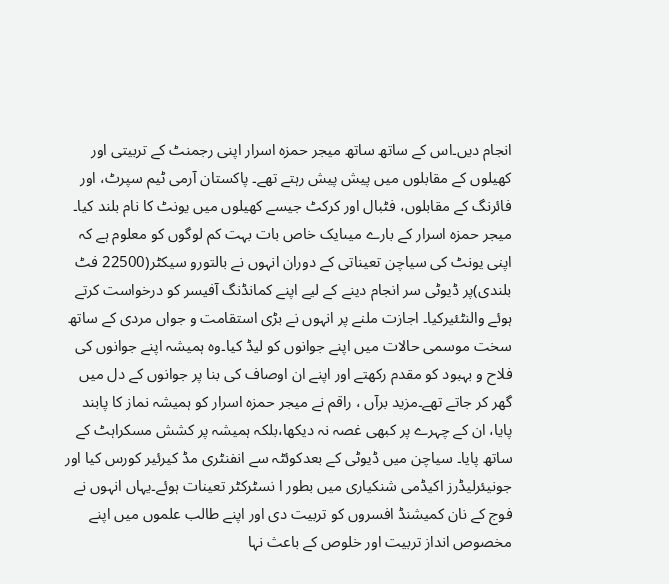انجام دیں۔اس کے ساتھ ساتھ میجر حمزہ اسرار اپنی رجمنٹ کے تربیتی اور کھیلوں کے مقابلوں میں پیش پیش رہتے تھے۔ پاکستان آرمی ٹیم سپرٹ، اور فائرنگ کے مقابلوں، فٹبال اور کرکٹ جیسے کھیلوں میں یونٹ کا نام بلند کیا۔ میجر حمزہ اسرار کے بارے میںایک خاص بات بہت کم لوگوں کو معلوم ہے کہ اپنی یونٹ کی سیاچن تعیناتی کے دوران انہوں نے بالتورو سیکٹر(22500 فٹ بلندی)پر ڈیوٹی سر انجام دینے کے لیے اپنے کمانڈنگ آفیسر کو درخواست کرتے ہوئے والنٹئیرکیا۔ اجازت ملنے پر انہوں نے بڑی استقامت و جواں مردی کے ساتھ سخت موسمی حالات میں اپنے جوانوں کو لیڈ کیا۔وہ ہمیشہ اپنے جوانوں کی فلاح و بہبود کو مقدم رکھتے اور اپنے ان اوصاف کی بنا پر جوانوں کے دل میں گھر کر جاتے تھے۔مزید برآں ، راقم نے میجر حمزہ اسرار کو ہمیشہ نماز کا پابند پایا، ان کے چہرے پر کبھی غصہ نہ دیکھا،بلکہ ہمیشہ پر کشش مسکراہٹ کے ساتھ پایا۔ سیاچن میں ڈیوٹی کے بعدکوئٹہ سے انفنٹری مڈ کیرئیر کورس کیا اور جونیئرلیڈرز اکیڈمی شنکیاری میں بطور ا نسٹرکٹر تعینات ہوئے۔یہاں انہوں نے فوج کے نان کمیشنڈ افسروں کو تربیت دی اور اپنے طالب علموں میں اپنے مخصوص انداز تربیت اور خلوص کے باعث نہا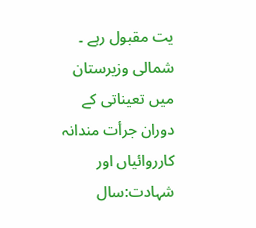یت مقبول رہے ۔
شمالی وزیرستان میں تعیناتی کے دوران جرأت مندانہ کارروائیاں اور شہادت:سال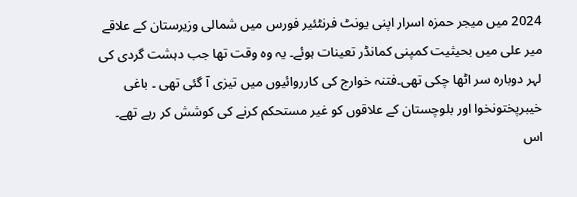2024 میں میجر حمزہ اسرار اپنی یونٹ فرنٹئیر فورس میں شمالی وزیرستان کے علاقے میر علی میں بحیثیت کمپنی کمانڈر تعینات ہوئے۔ یہ وہ وقت تھا جب دہشت گردی کی لہر دوبارہ سر اٹھا چکی تھی۔فتنہ خوارج کی کارروائیوں میں تیزی آ گئی تھی ۔ باغی خیبرپختونخوا اور بلوچستان کے علاقوں کو غیر مستحکم کرنے کی کوشش کر رہے تھے۔ اس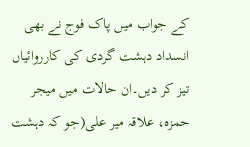کے جواب میں پاک فوج نے بھی انسداد دہشت گردی کی کارروائیاں تیز کر دیں۔ان حالات میں میجر حمزہ، علاقہ میر علی(جو کہ دہشت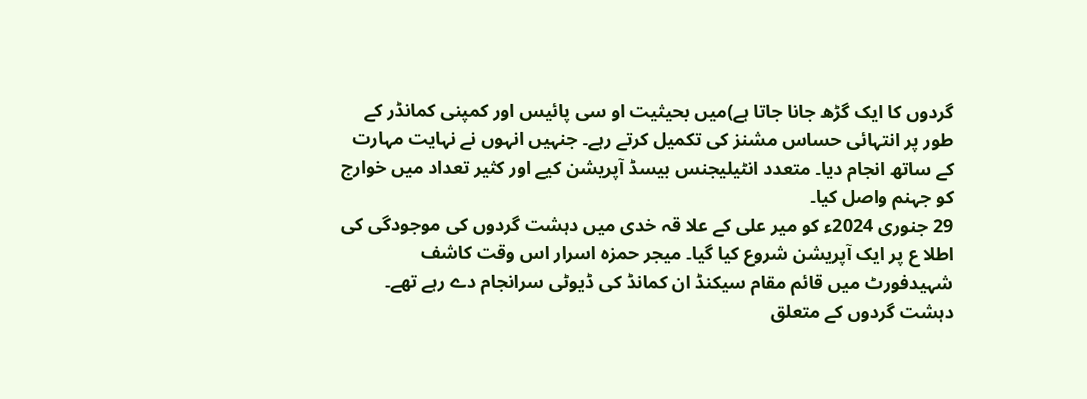گردوں کا ایک گڑھ جانا جاتا ہے)میں بحیثیت او سی پائیس اور کمپنی کمانڈر کے طور پر انتہائی حساس مشنز کی تکمیل کرتے رہے۔ جنہیں انہوں نے نہایت مہارت کے ساتھ انجام دیا۔ متعدد انٹیلیجنس بیسڈ آپریشن کیے اور کثیر تعداد میں خوارج کو جہنم واصل کیا۔
29 جنوری 2024ء کو میر علی کے علا قہ خدی میں دہشت گردوں کی موجودگی کی اطلا ع پر ایک آپریشن شروع کیا گیا۔ میجر حمزہ اسرار اس وقت کاشف شہیدفورٹ میں قائم مقام سیکنڈ ان کمانڈ کی ڈیوٹی سرانجام دے رہے تھے۔ دہشت گردوں کے متعلق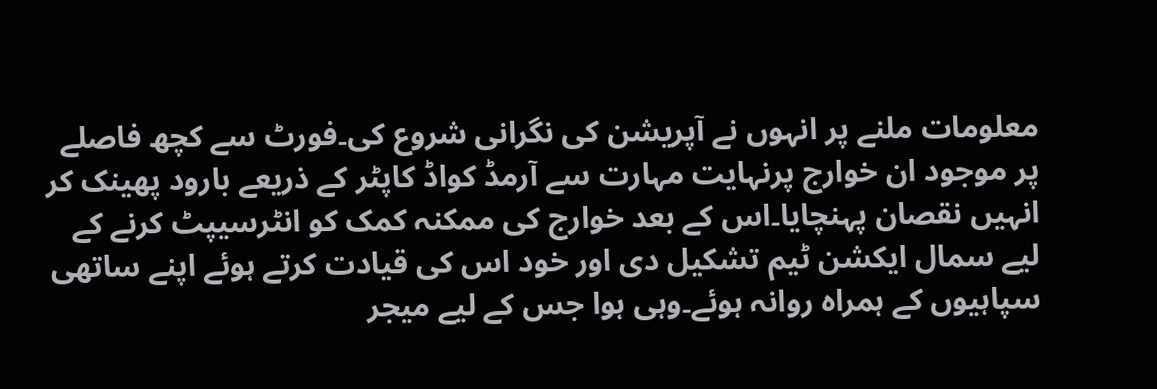معلومات ملنے پر انہوں نے آپریشن کی نگرانی شروع کی۔فورٹ سے کچھ فاصلے پر موجود ان خوارج پرنہایت مہارت سے آرمڈ کواڈ کاپٹر کے ذریعے بارود پھینک کر انہیں نقصان پہنچایا۔اس کے بعد خوارج کی ممکنہ کمک کو انٹرسیپٹ کرنے کے لیے سمال ایکشن ٹیم تشکیل دی اور خود اس کی قیادت کرتے ہوئے اپنے ساتھی سپاہیوں کے ہمراہ روانہ ہوئے۔وہی ہوا جس کے لیے میجر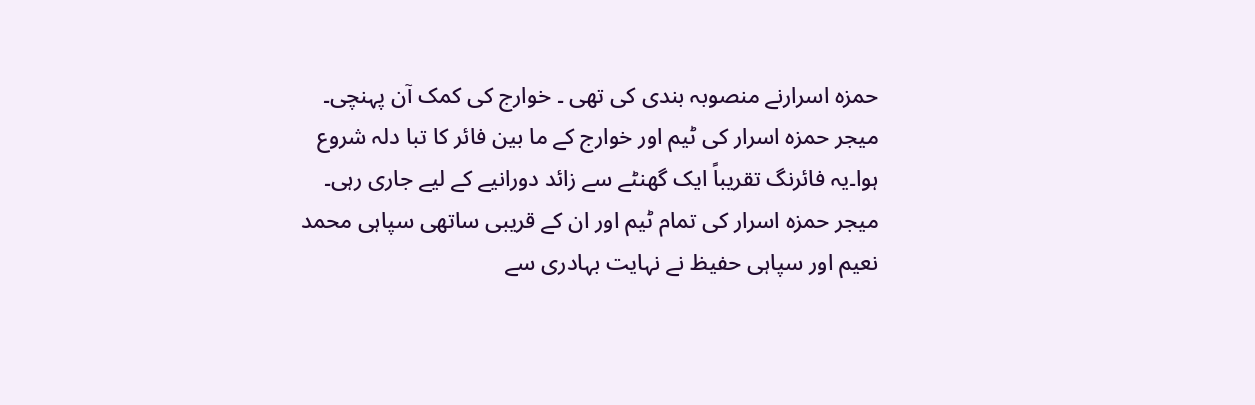حمزہ اسرارنے منصوبہ بندی کی تھی ۔ خوارج کی کمک آن پہنچی۔ میجر حمزہ اسرار کی ٹیم اور خوارج کے ما بین فائر کا تبا دلہ شروع ہوا۔یہ فائرنگ تقریباً ایک گھنٹے سے زائد دورانیے کے لیے جاری رہی۔ میجر حمزہ اسرار کی تمام ٹیم اور ان کے قریبی ساتھی سپاہی محمد نعیم اور سپاہی حفیظ نے نہایت بہادری سے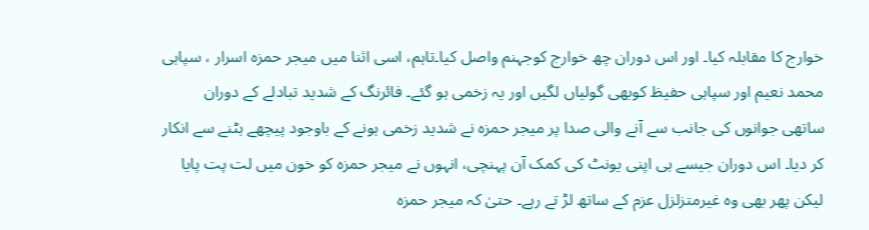خوارج کا مقابلہ کیا۔ اور اس دوران چھ خوارج کوجہنم واصل کیا۔تاہم، اسی اثنا میں میجر حمزہ اسرار ، سپاہی محمد نعیم اور سپاہی حفیظ کوبھی گولیاں لگیں اور یہ زخمی ہو گئے۔ فائرنگ کے شدید تبادلے کے دوران ساتھی جوانوں کی جانب سے آنے والی صدا پر میجر حمزہ نے شدید زخمی ہونے کے باوجود پیچھے ہٹنے سے انکار کر دیا۔ اس دوران جیسے ہی اپنی یونٹ کی کمک آن پہنچی، انہوں نے میجر حمزہ کو خون میں لت پت پایا لیکن پھر بھی وہ غیرمتزلزل عزم کے ساتھ لڑ تے رہے۔ حتیٰ کہ میجر حمزہ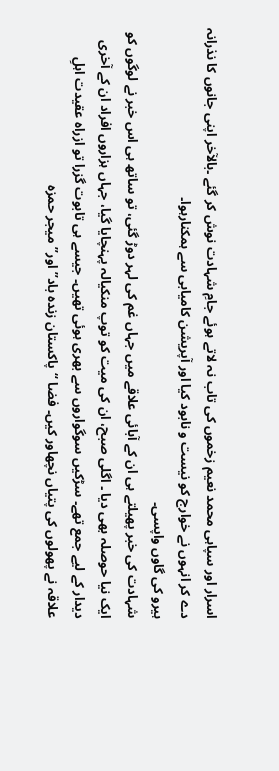اسرار اور سپاہی محمد نعیم زخموں کی تاب نہ لاتے ہوئے جامِ شہادت نوش کر گئے ۔بالآخر اپنی جانوں کا نذرانہ دے کر انہوں نے خوارج کو نیست و نابود کیا اور آپریشن کامیابی سے ہمکنارہوا۔
ہیرو کی گاوں واپسی۔
شہادت کی خبر پھیلتے ہی ان کے آبائی علاقے میں جہاں غم کی لہر دوڑ گئی، تو ساتھ ہی اس خبر نے لوگوں کو ایک نیا حوصلہ بھی دیا ۔ اگلی صبح، ان کی میت کو توپ منکیالہ پہنچایا گیا، جہاں ہزاروں افراد ان کے آخری دیدار کے لیے جمع تھے۔ سڑکیں سوگواروں سے بھری ہوئی تھیں۔ جیسے ہی تابوت گزرا تو ازراہ عقیدت اہلِ علاقہ نے پھولوں کی پتیاں نچھاور کیں۔ فضا “پاکستان زندہ باد”اور”میجر حمزہ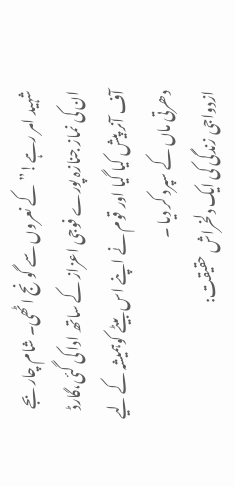شہید امر رہے!” کے نعروں سے گونج اٹھی۔ شام چار بجے ان کی نماز جنازہ پورے فوجی اعزاز کے ساتھ ادا کی گئی،گارڈ آف آنر پیش کیا گیا اور قوم نے اپنے اس بیٹے کوہمیشہ کے لیے دھرتی ماں کے سپرد کر دیا ۔
ازدواجی زندگی کی ایک دلخراش حقیقت: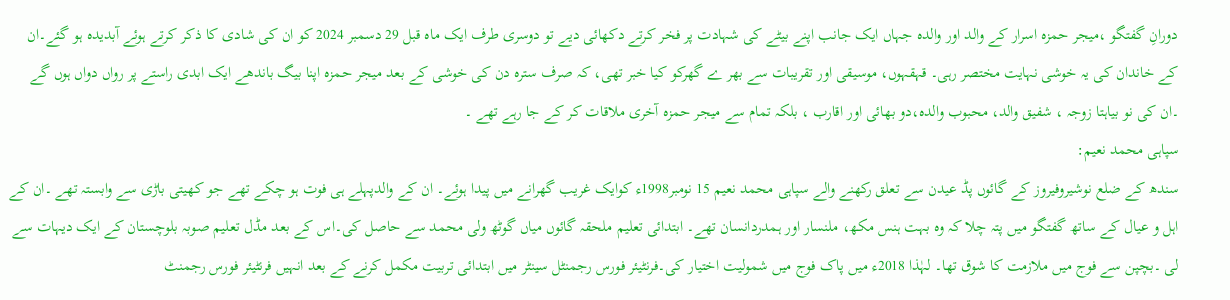دورانِ گفتگو ،میجر حمزہ اسرار کے والد اور والدہ جہاں ایک جانب اپنے بیٹے کی شہادت پر فخر کرتے دکھائی دیے تو دوسری طرف ایک ماہ قبل 29 دسمبر 2024 کو ان کی شادی کا ذکر کرتے ہوئے آبدیدہ ہو گئے۔ان کے خاندان کی یہ خوشی نہایت مختصر رہی۔ قہقہوں، موسیقی اور تقریبات سے بھر ے گھرکو کیا خبر تھی، کہ صرف سترہ دن کی خوشی کے بعد میجر حمزہ اپنا بیگ باندھے ایک ابدی راستے پر رواں دواں ہوں گے ۔ان کی نو بیاہتا زوجہ ، شفیق والد، محبوب والدہ،دو بھائی اور اقارب ، بلکہ تمام سے میجر حمزہ آخری ملاقات کر کے جا رہے تھے ۔
سپاہی محمد نعیم:
سندھ کے ضلع نوشیروفیروز کے گائوں پڈ عیدن سے تعلق رکھنے والے سپاہی محمد نعیم 15 نومبر1998ء کوایک غریب گھرانے میں پیدا ہوئے۔ ان کے والدپہلے ہی فوت ہو چکے تھے جو کھیتی باڑی سے وابستہ تھے ۔ان کے اہل و عیال کے ساتھ گفتگو میں پتہ چلا کہ وہ بہت ہنس مکھ، ملنسار اور ہمدردانسان تھے۔ ابتدائی تعلیم ملحقہ گائوں میاں گوٹھ ولی محمد سے حاصل کی۔اس کے بعد مڈل تعلیم صوبہ بلوچستان کے ایک دیہات سے لی ۔بچپن سے فوج میں ملازمت کا شوق تھا۔ لہٰذا 2018ء میں پاک فوج میں شمولیت اختیار کی۔فرنٹیئر فورس رجمنٹل سینٹر میں ابتدائی تربیت مکمل کرنے کے بعد انہیں فرنٹیئر فورس رجمنٹ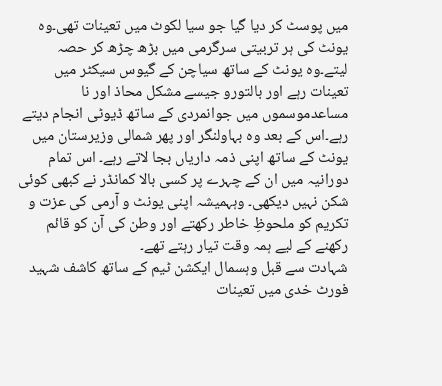میں پوسٹ کر دیا گیا جو سیا لکوٹ میں تعینات تھی۔وہ یونٹ کی ہر تربیتی سرگرمی میں بڑھ چڑھ کر حصہ لیتے۔وہ یونٹ کے ساتھ سیاچن کے گیوس سیکٹر میں تعینات رہے اور بالتورو جیسے مشکل محاذ اور نا مساعدموسموں میں جوانمردی کے ساتھ ڈیوٹی انجام دیتے رہے۔اس کے بعد وہ بہاولنگر اور پھر شمالی وزیرستان میں یونٹ کے ساتھ اپنی ذمہ داریاں بجا لاتے رہے۔ اس تمام دورانیہ میں ان کے چہرے پر کسی بالا کمانڈر نے کبھی کوئی شکن نہیں دیکھی۔ وہہمیشہ اپنی یونٹ و آرمی کی عزت و تکریم کو ملحوظِ خاطر رکھتے اور وطن کی آن کو قائم رکھنے کے لیے ہمہ وقت تیار رہتے تھے۔
شہادت سے قبل وہسمال ایکشن ٹیم کے ساتھ کاشف شہید فورٹ خدی میں تعینات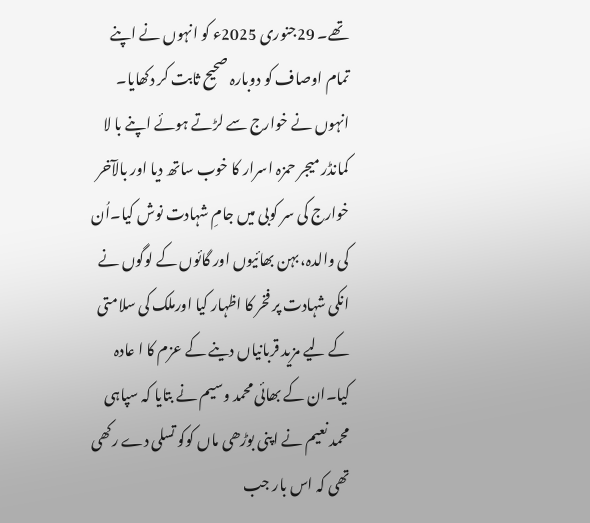تھے۔ 29جنوری 2025ء کو انہوں نے اپنے تمام اوصاف کو دوبارہ صحیح ثابت کر دکھایا۔ انہوں نے خوارج سے لڑتے ہوئے اپنے با لا کمانڈر میجر حمزہ اسرار کا خوب ساتھ دیا اور بالآخر خوارج کی سر کوبی میں جامِ شہادت نوش کیا۔اُن کی والدہ، بہن بھائیوں اور گائوں کے لوگوں نے انکی شہادت پر فخر کا اظہار کیا اورملک کی سلامتی کے لیے مزید قربانیاں دینے کے عزم کا ا عادہ کیا۔ان کے بھائی محمد وسیم نے بتایا کہ سپاہی محمد نعیم نے اپنی بوڑھی ماں کوکو تسلی دے رکھی تھی کہ اس بار جب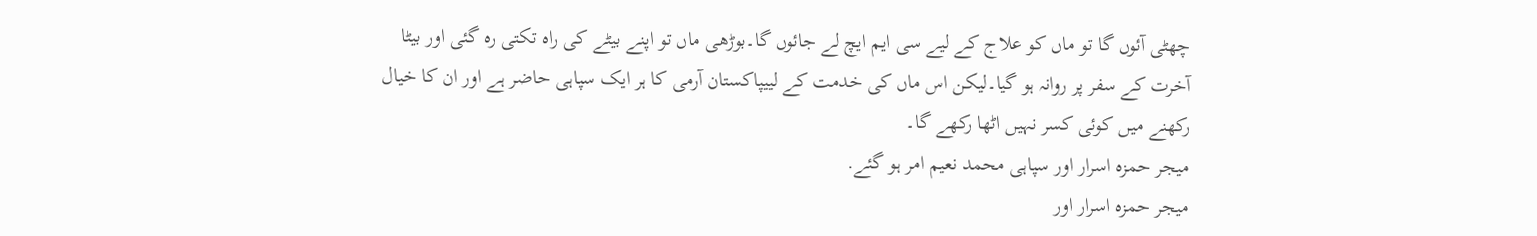چھٹی آئوں گا تو ماں کو علاج کے لیے سی ایم ایچ لے جائوں گا۔بوڑھی ماں تو اپنے بیٹے کی راہ تکتی رہ گئی اور بیٹا آخرت کے سفر پر روانہ ہو گیا۔لیکن اس ماں کی خدمت کے لییپاکستان آرمی کا ہر ایک سپاہی حاضر ہے اور ان کا خیال رکھنے میں کوئی کسر نہیں اٹھا رکھے گا۔
میجر حمزہ اسرار اور سپاہی محمد نعیم امر ہو گئے.
میجر حمزہ اسرار اور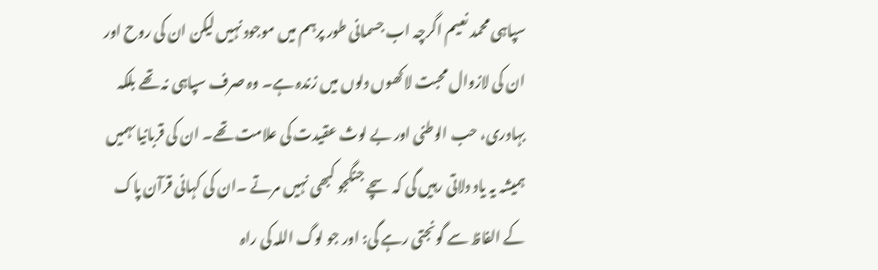سپاہی محمد نعیم اگرچہ اب جسمانی طور پرہم میں موجود نہیں لیکن ان کی روح اور ان کی لازوال محبت لاکھوں دلوں میں زندہ ہے۔ وہ صرف سپاہی نہ تھے بلکہ بہادری، حب الوطنی اور بے لوث عقیدت کی علامت تھے۔ ان کی قربانیاںہمیں ہمیشہ یہ یاد دلاتی رہیں گی کہ سچے جنگجو کبھی نہیں مرتے ۔ان کی کہانی قرآن پاک کے الفاظ سے گونجتی رہے گی: اور جو لوگ اللہ کی راہ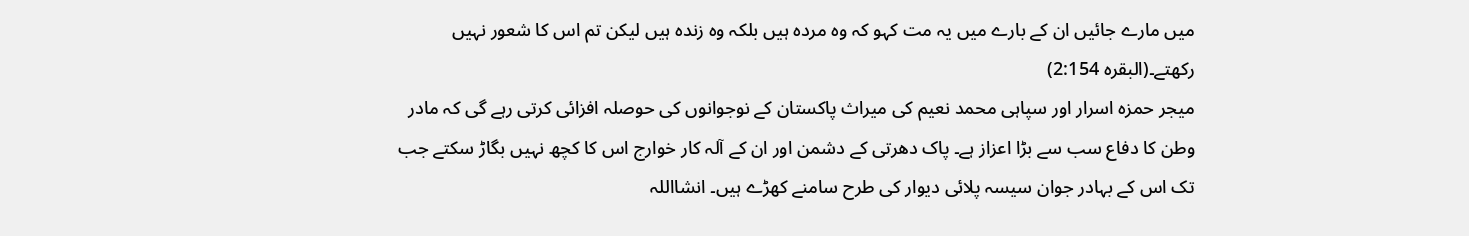میں مارے جائیں ان کے بارے میں یہ مت کہو کہ وہ مردہ ہیں بلکہ وہ زندہ ہیں لیکن تم اس کا شعور نہیں رکھتے۔(البقرہ 2:154)
میجر حمزہ اسرار اور سپاہی محمد نعیم کی میراث پاکستان کے نوجوانوں کی حوصلہ افزائی کرتی رہے گی کہ مادر وطن کا دفاع سب سے بڑا اعزاز ہے۔ پاک دھرتی کے دشمن اور ان کے آلہ کار خوارج اس کا کچھ نہیں بگاڑ سکتے جب تک اس کے بہادر جوان سیسہ پلائی دیوار کی طرح سامنے کھڑے ہیں۔ انشااللہ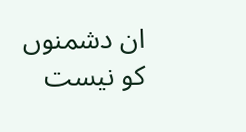ان دشمنوں کو نیست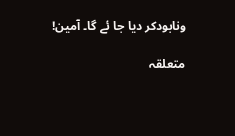ونابودکر دیا جا ئے گا۔ آمین!

متعلقہ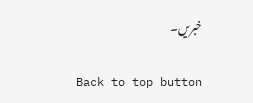خبریں۔

Back to top button